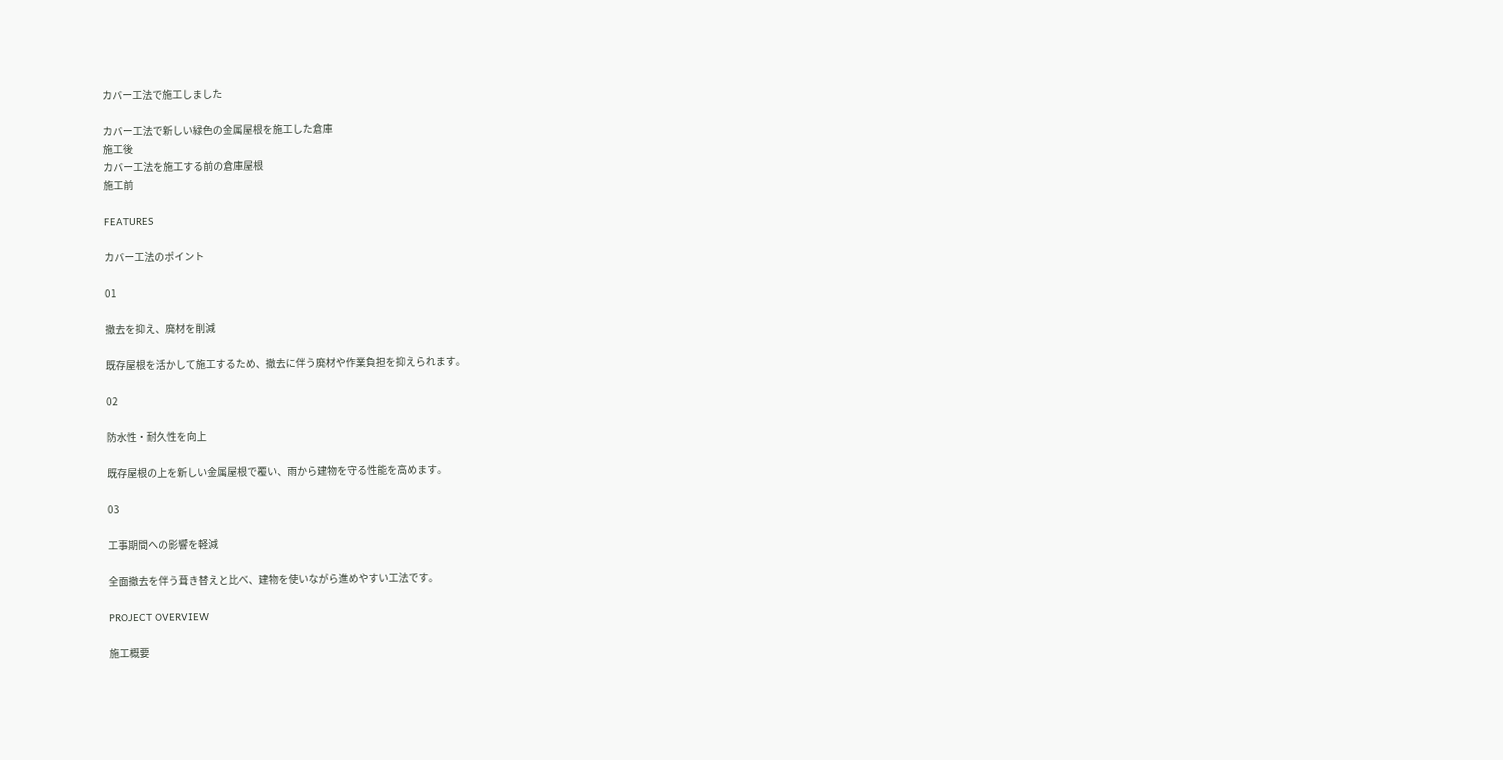カバー工法で施工しました

カバー工法で新しい緑色の金属屋根を施工した倉庫
施工後
カバー工法を施工する前の倉庫屋根
施工前

FEATURES

カバー工法のポイント

01

撤去を抑え、廃材を削減

既存屋根を活かして施工するため、撤去に伴う廃材や作業負担を抑えられます。

02

防水性・耐久性を向上

既存屋根の上を新しい金属屋根で覆い、雨から建物を守る性能を高めます。

03

工事期間への影響を軽減

全面撤去を伴う葺き替えと比べ、建物を使いながら進めやすい工法です。

PROJECT OVERVIEW

施工概要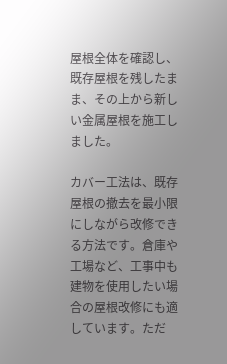屋根全体を確認し、既存屋根を残したまま、その上から新しい金属屋根を施工しました。

カバー工法は、既存屋根の撤去を最小限にしながら改修できる方法です。倉庫や工場など、工事中も建物を使用したい場合の屋根改修にも適しています。ただ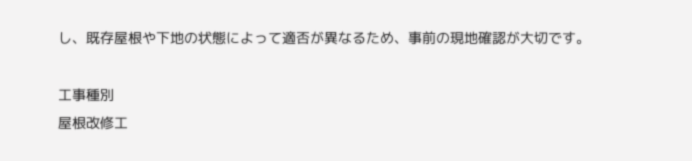し、既存屋根や下地の状態によって適否が異なるため、事前の現地確認が大切です。

工事種別
屋根改修工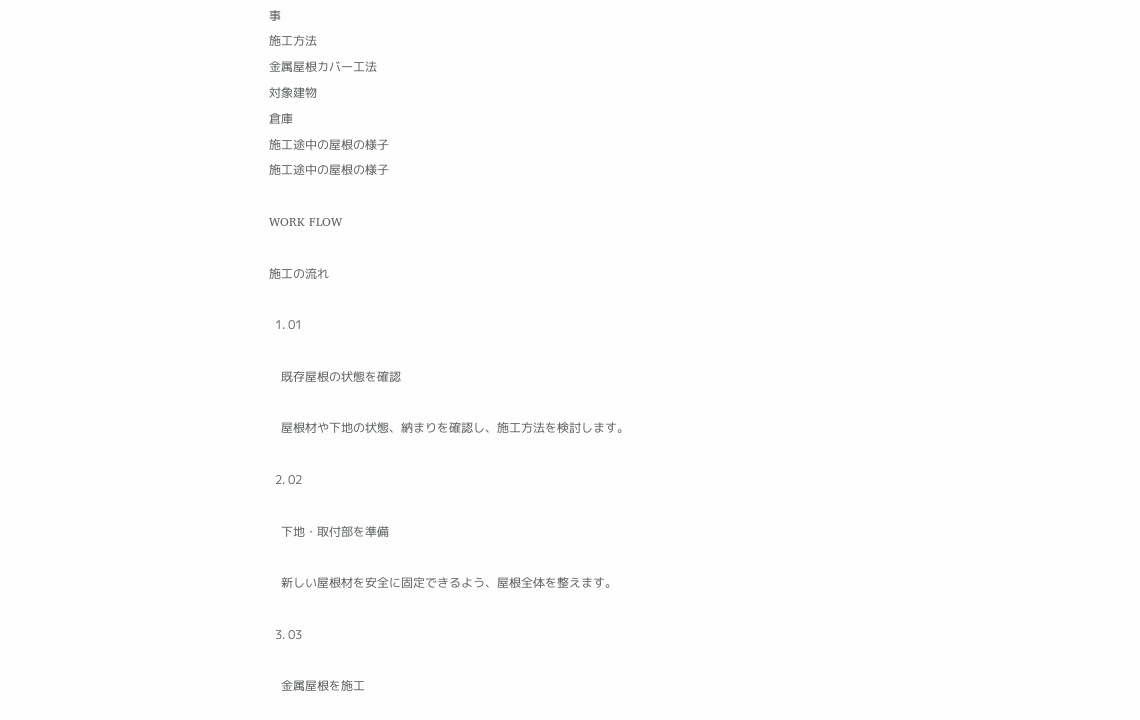事
施工方法
金属屋根カバー工法
対象建物
倉庫
施工途中の屋根の様子
施工途中の屋根の様子

WORK FLOW

施工の流れ

  1. 01

    既存屋根の状態を確認

    屋根材や下地の状態、納まりを確認し、施工方法を検討します。

  2. 02

    下地・取付部を準備

    新しい屋根材を安全に固定できるよう、屋根全体を整えます。

  3. 03

    金属屋根を施工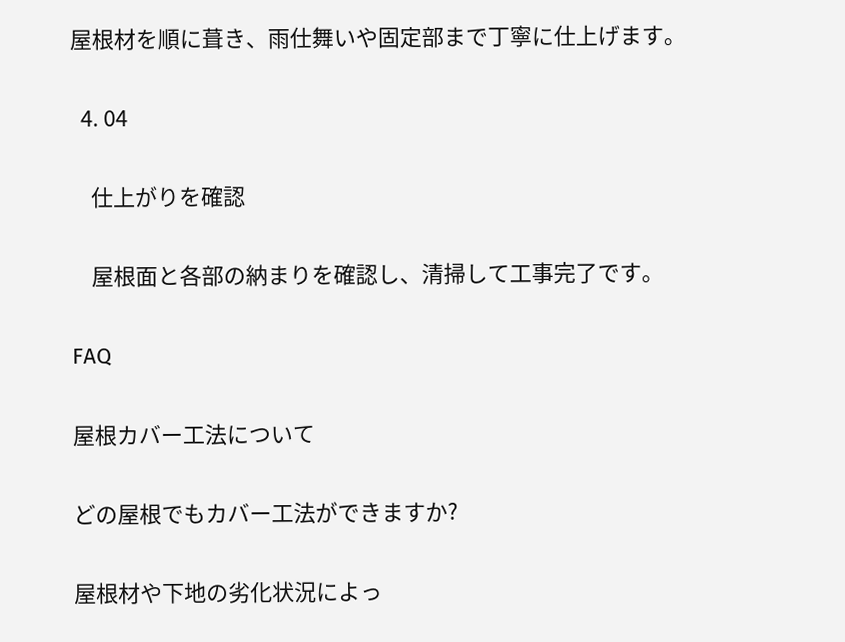屋根材を順に葺き、雨仕舞いや固定部まで丁寧に仕上げます。

  4. 04

    仕上がりを確認

    屋根面と各部の納まりを確認し、清掃して工事完了です。

FAQ

屋根カバー工法について

どの屋根でもカバー工法ができますか?

屋根材や下地の劣化状況によっ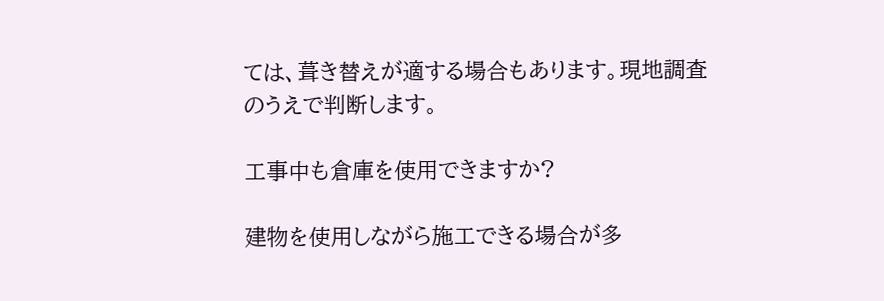ては、葺き替えが適する場合もあります。現地調査のうえで判断します。

工事中も倉庫を使用できますか?

建物を使用しながら施工できる場合が多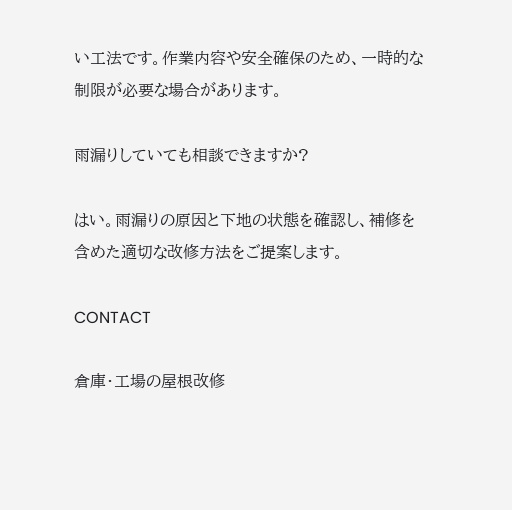い工法です。作業内容や安全確保のため、一時的な制限が必要な場合があります。

雨漏りしていても相談できますか?

はい。雨漏りの原因と下地の状態を確認し、補修を含めた適切な改修方法をご提案します。

CONTACT

倉庫・工場の屋根改修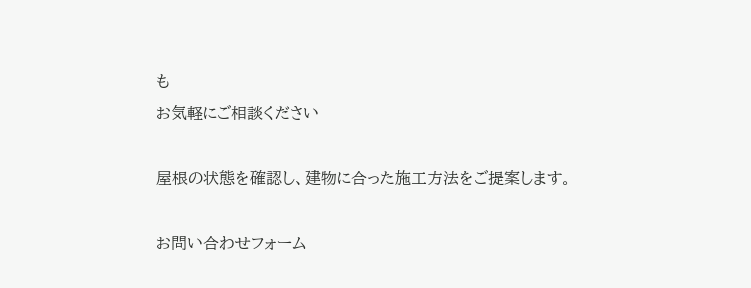も
お気軽にご相談ください

屋根の状態を確認し、建物に合った施工方法をご提案します。

お問い合わせフォーム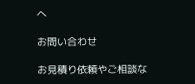へ

お問い合わせ

お見積り依頼やご相談な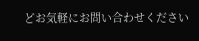どお気軽にお問い合わせください